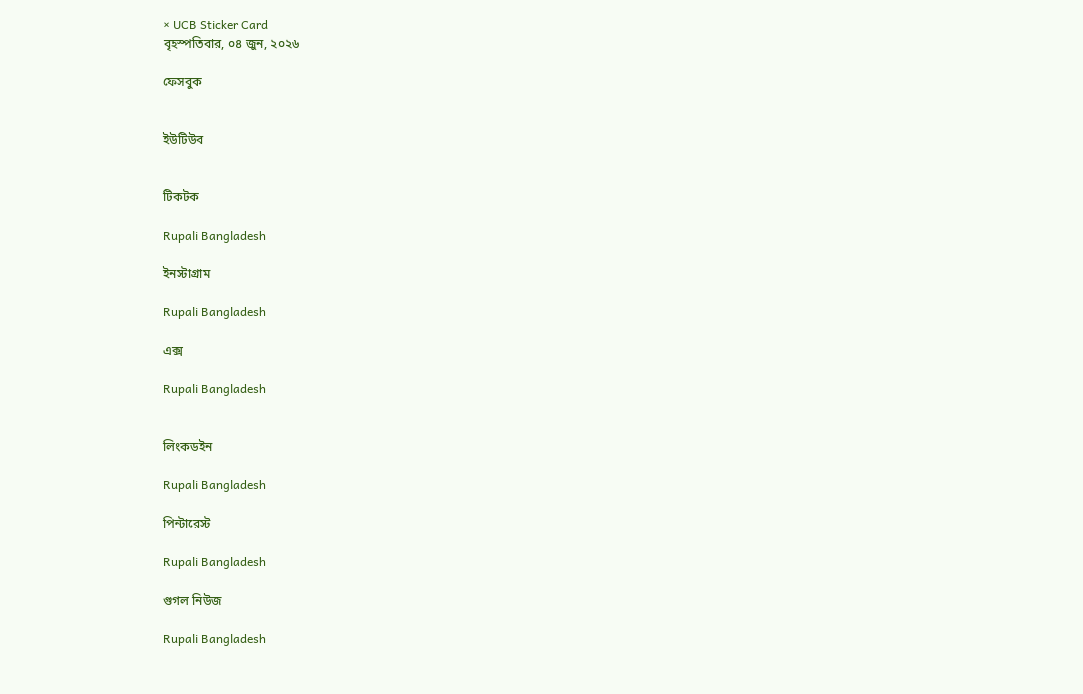× UCB Sticker Card
বৃহস্পতিবার, ০৪ জুন, ২০২৬

ফেসবুক


ইউটিউব


টিকটক

Rupali Bangladesh

ইনস্টাগ্রাম

Rupali Bangladesh

এক্স

Rupali Bangladesh


লিংকডইন

Rupali Bangladesh

পিন্টারেস্ট

Rupali Bangladesh

গুগল নিউজ

Rupali Bangladesh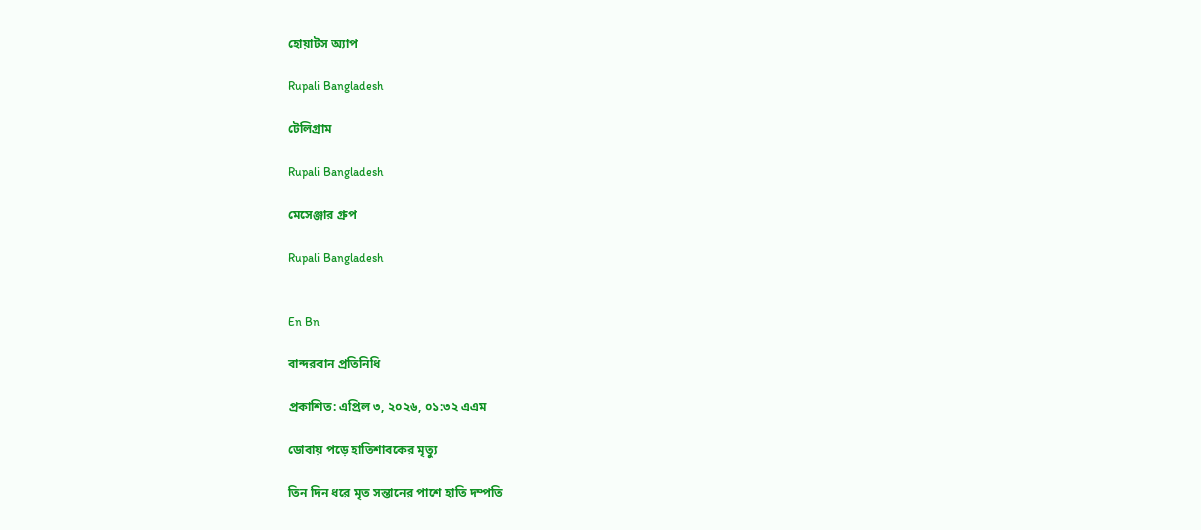হোয়াটস অ্যাপ

Rupali Bangladesh

টেলিগ্রাম

Rupali Bangladesh

মেসেঞ্জার গ্রুপ

Rupali Bangladesh


En Bn

বান্দরবান প্রতিনিধি

প্রকাশিত: এপ্রিল ৩, ২০২৬, ০১:৩২ এএম

ডোবায় পড়ে হাতিশাবকের মৃত্যু

তিন দিন ধরে মৃত সন্তানের পাশে হাতি দম্পতি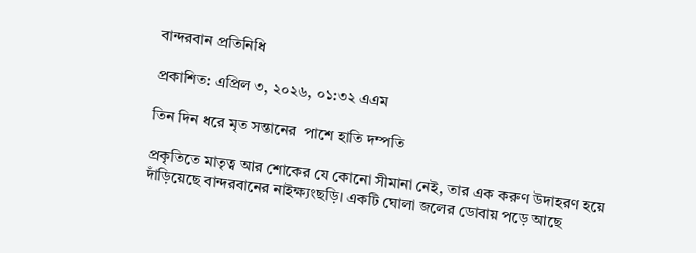বান্দরবান প্রতিনিধি

প্রকাশিত: এপ্রিল ৩, ২০২৬, ০১:৩২ এএম

তিন দিন ধরে মৃত সন্তানের  পাশে হাতি দম্পতি

প্রকৃতিতে মাতৃত্ব আর শোকের যে কোনো সীমানা নেই, তার এক করুণ উদাহরণ হয়ে দাঁড়িয়েছে বান্দরবানের নাইক্ষ্যংছড়ি। একটি ঘোলা জলের ডোবায় পড়ে আছে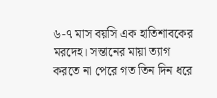৬-৭ মাস বয়সি এক হাতিশাবকের মরদেহ। সন্তানের মায়া ত্যাগ করতে না পেরে গত তিন দিন ধরে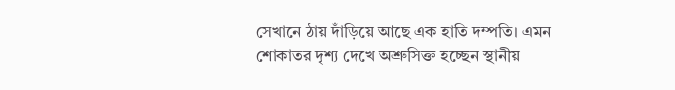সেখানে ঠায় দাঁড়িয়ে আছে এক হাতি দম্পতি। এমন শোকাতর দৃশ্য দেখে অশ্রুসিক্ত হচ্ছেন স্থানীয়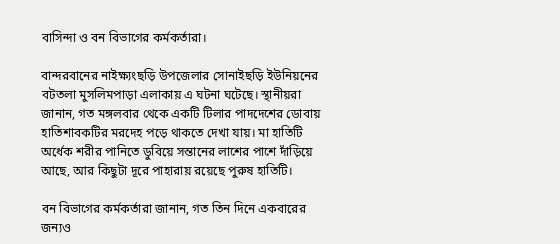বাসিন্দা ও বন বিভাগের কর্মকর্তারা।

বান্দরবানের নাইক্ষ্যংছড়ি উপজেলার সোনাইছড়ি ইউনিয়নের বটতলা মুসলিমপাড়া এলাকায় এ ঘটনা ঘটেছে। স্থানীয়রা জানান, গত মঙ্গলবার থেকে একটি টিলার পাদদেশের ডোবায় হাতিশাবকটির মরদেহ পড়ে থাকতে দেখা যায়। মা হাতিটি অর্ধেক শরীর পানিতে ডুবিয়ে সন্তানের লাশের পাশে দাঁড়িয়ে আছে, আর কিছুটা দূরে পাহারায় রয়েছে পুরুষ হাতিটি।

বন বিভাগের কর্মকর্তারা জানান, গত তিন দিনে একবারের জন্যও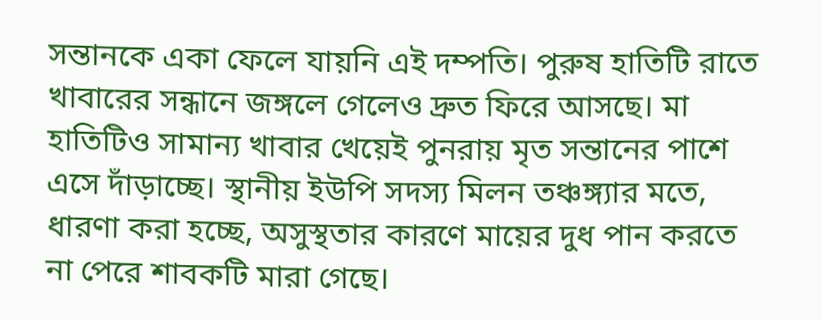সন্তানকে একা ফেলে যায়নি এই দম্পতি। পুরুষ হাতিটি রাতে খাবারের সন্ধানে জঙ্গলে গেলেও দ্রুত ফিরে আসছে। মা হাতিটিও সামান্য খাবার খেয়েই পুনরায় মৃত সন্তানের পাশে এসে দাঁড়াচ্ছে। স্থানীয় ইউপি সদস্য মিলন তঞ্চঙ্গ্যার মতে, ধারণা করা হচ্ছে, অসুস্থতার কারণে মায়ের দুধ পান করতে না পেরে শাবকটি মারা গেছে।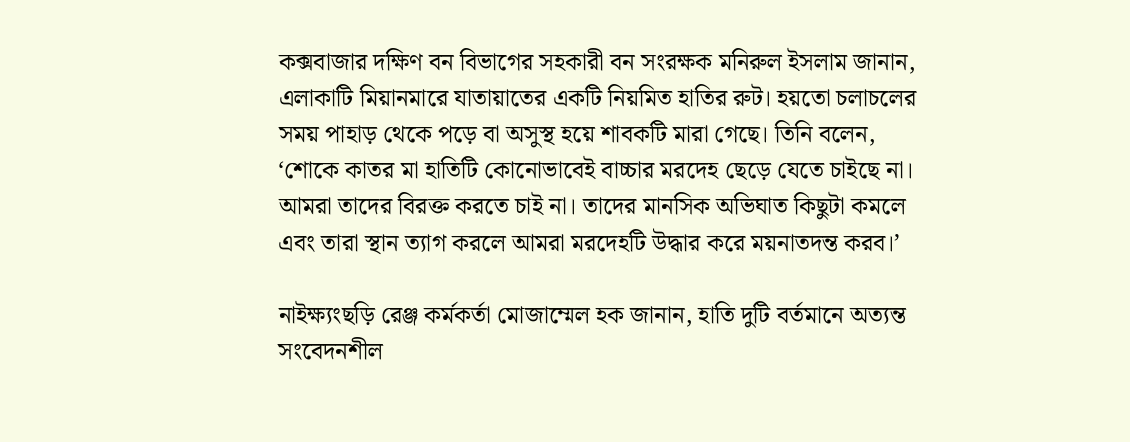কক্সবাজার দক্ষিণ বন বিভাগের সহকারী বন সংরক্ষক মনিরুল ইসলাম জানান, এলাকাটি মিয়ানমারে যাতায়াতের একটি নিয়মিত হাতির রুট। হয়তো চলাচলের সময় পাহাড় থেকে পড়ে বা অসুস্থ হয়ে শাবকটি মারা গেছে। তিনি বলেন, ‘শোকে কাতর মা হাতিটি কোনোভাবেই বাচ্চার মরদেহ ছেড়ে যেতে চাইছে না। আমরা তাদের বিরক্ত করতে চাই না। তাদের মানসিক অভিঘাত কিছুটা কমলে এবং তারা স্থান ত্যাগ করলে আমরা মরদেহটি উদ্ধার করে ময়নাতদন্ত করব।’

নাইক্ষ্যংছড়ি রেঞ্জ কর্মকর্তা মোজাম্মেল হক জানান, হাতি দুটি বর্তমানে অত্যন্ত সংবেদনশীল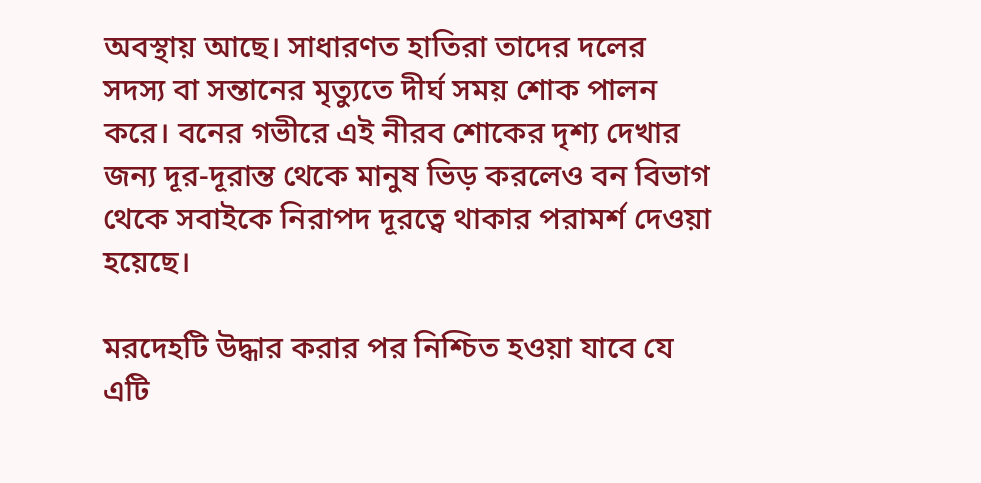অবস্থায় আছে। সাধারণত হাতিরা তাদের দলের সদস্য বা সন্তানের মৃত্যুতে দীর্ঘ সময় শোক পালন করে। বনের গভীরে এই নীরব শোকের দৃশ্য দেখার জন্য দূর-দূরান্ত থেকে মানুষ ভিড় করলেও বন বিভাগ থেকে সবাইকে নিরাপদ দূরত্বে থাকার পরামর্শ দেওয়া হয়েছে।

মরদেহটি উদ্ধার করার পর নিশ্চিত হওয়া যাবে যে এটি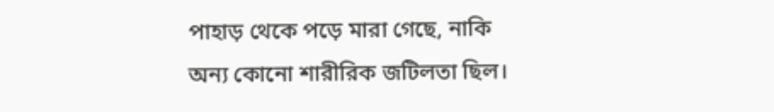পাহাড় থেকে পড়ে মারা গেছে, নাকি অন্য কোনো শারীরিক জটিলতা ছিল।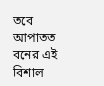তবে আপাতত বনের এই বিশাল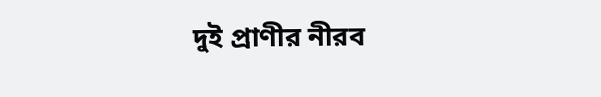দুই প্রাণীর নীরব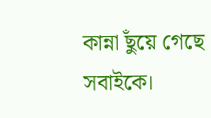কান্না ছুঁয়ে গেছে সবাইকে।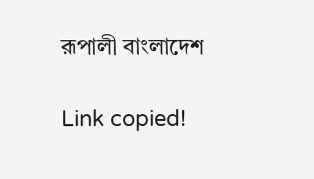রূপালী বাংলাদেশ

Link copied!